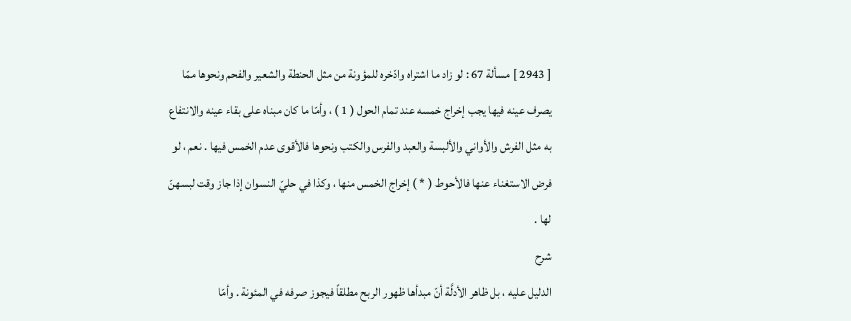[ 2943 ] مسألة 67 : لو زاد ما اشتراه وادّخره للمؤونة من مثل الحنطة والشعير والفحم ونحوها ممّا يصرف عينه فيها يجب إخراج خمسه عند تمام الحول ( 1 ) ، وأمّا ما كان مبناه على بقاء عينه والانتفاع به مثل الفرش والأواني والألبسة والعبد والفرس والكتب ونحوها فالأقوى عدم الخمس فيها . نعم ، لو فرض الاستغناء عنها فالأحوط ( * ) إخراج الخمس منها ، وكذا في حليّ النسوان إذا جاز وقت لبسهنّ لها .
شرح
الدليل عليه ، بل ظاهر الأدلَّة أنّ مبدأها ظهور الربح مطلقاً فيجوز صرفه في المئونة . وأمّا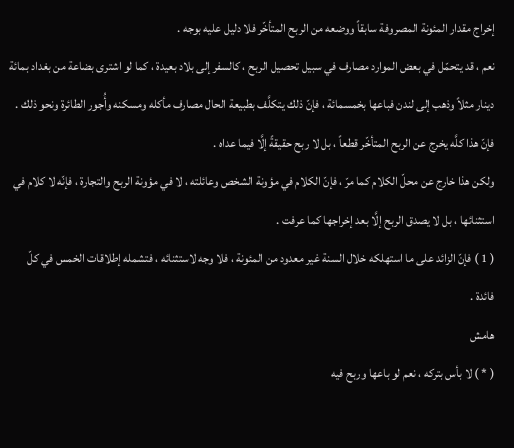إخراج مقدار المئونة المصروفة سابقاً ووضعه من الربح المتأخّر فلا دليل عليه بوجه .
نعم ، قد يتحمّل في بعض الموارد مصارف في سبيل تحصيل الربح ، كالسفر إلى بلاد بعيدة ، كما لو اشترى بضاعة من بغداد بمائة دينار مثلاً وذهب إلى لندن فباعها بخمسمائة ، فإنّ ذلك يتكلَّف بطبيعة الحال مصارف مأكله ومسكنه وأُجور الطائرة ونحو ذلك . فإنّ هذا كلَّه يخرج عن الربح المتأخّر قطعاً ، بل لا ربح حقيقةً إلَّا فيما عداه .
ولكن هذا خارج عن محلّ الكلام كما مرّ ، فإنّ الكلام في مؤونة الشخص وعائلته ، لا في مؤونة الربح والتجارة ، فإنّه لا كلام في استثنائها ، بل لا يصدق الربح إلَّا بعد إخراجها كما عرفت .
( 1 ) فإنّ الزائد على ما استهلكه خلال السنة غير معدود من المئونة ، فلا وجه لاستثنائه ، فتشمله إطلاقات الخمس في كلّ فائدة .
هامش
( * ) لا بأس بتركه ، نعم لو باعها وربح فيه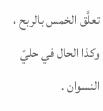تعلَّق الخمس بالربح ، وكذا الحال في حليّ النسوان .